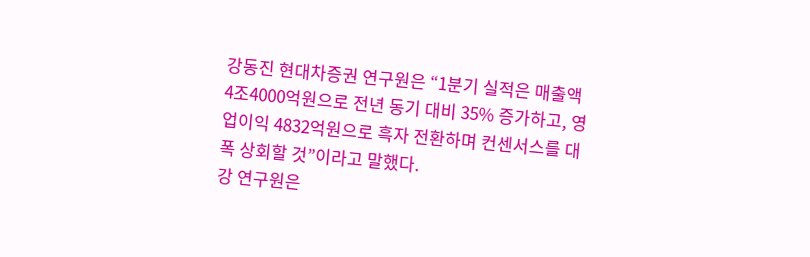강동진 현대차증권 연구원은 “1분기 실적은 매출액 4조4000억원으로 전년 동기 대비 35% 증가하고, 영업이익 4832억원으로 흑자 전환하며 컨센서스를 대폭 상회할 것”이라고 말했다.
강 연구원은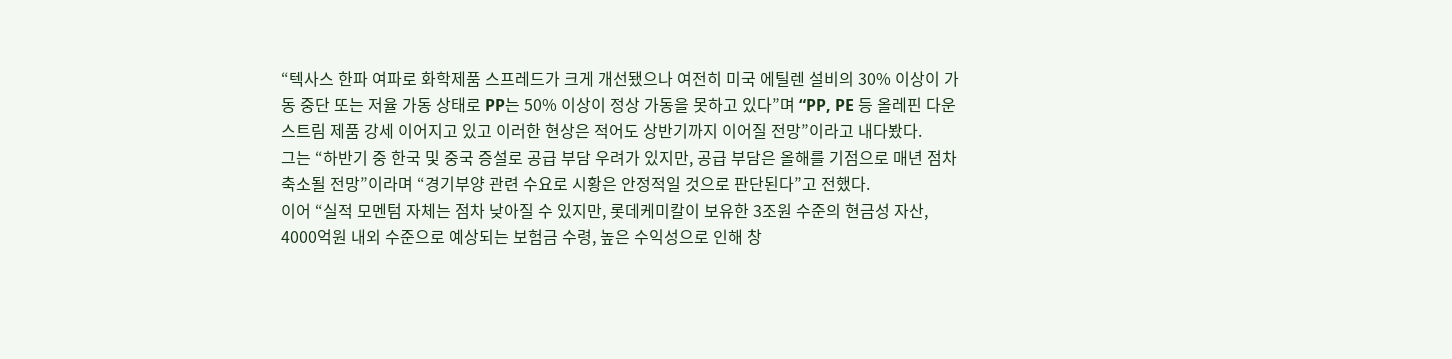“텍사스 한파 여파로 화학제품 스프레드가 크게 개선됐으나 여전히 미국 에틸렌 설비의 30% 이상이 가동 중단 또는 저율 가동 상태로 PP는 50% 이상이 정상 가동을 못하고 있다”며 “PP, PE 등 올레핀 다운스트림 제품 강세 이어지고 있고 이러한 현상은 적어도 상반기까지 이어질 전망”이라고 내다봤다.
그는 “하반기 중 한국 및 중국 증설로 공급 부담 우려가 있지만, 공급 부담은 올해를 기점으로 매년 점차 축소될 전망”이라며 “경기부양 관련 수요로 시황은 안정적일 것으로 판단된다”고 전했다.
이어 “실적 모멘텀 자체는 점차 낮아질 수 있지만, 롯데케미칼이 보유한 3조원 수준의 현금성 자산, 4000억원 내외 수준으로 예상되는 보험금 수령, 높은 수익성으로 인해 창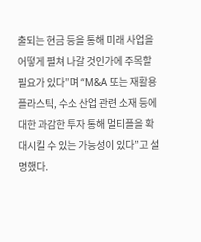출되는 현금 등을 통해 미래 사업을 어떻게 펼쳐 나갈 것인가에 주목할 필요가 있다”며 “M&A 또는 재활용 플라스틱, 수소 산업 관련 소재 등에 대한 과감한 투자 통해 멀티플을 확대시킬 수 있는 가능성이 있다”고 설명했다.